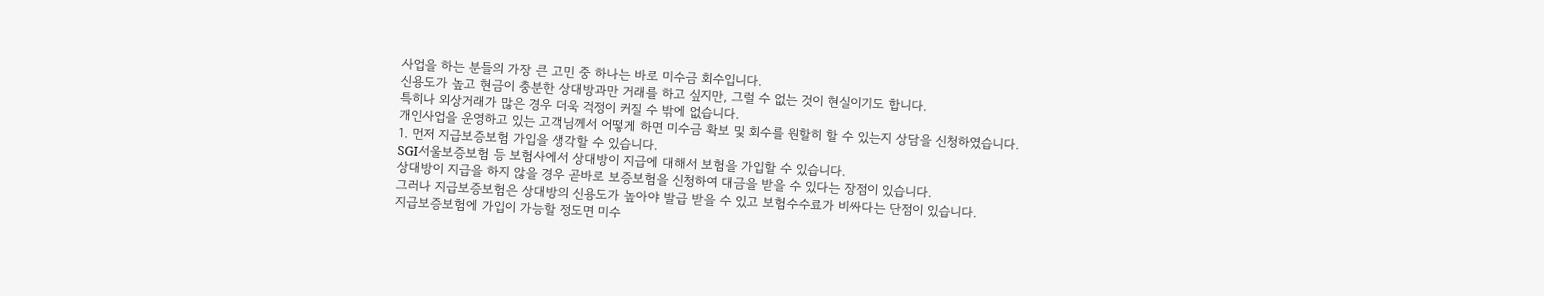사업을 하는 분들의 가장 큰 고민 중 하나는 바로 미수금 회수입니다.
신용도가 높고 현금이 충분한 상대방과만 거래를 하고 싶지만, 그럴 수 없는 것이 현실이기도 합니다.
특히나 외상거래가 많은 경우 더욱 걱정이 커질 수 밖에 없습니다.
개인사업을 운영하고 있는 고객님께서 어떻게 하면 미수금 확보 및 회수를 원할히 할 수 있는지 상담을 신청하였습니다.
1. 먼저 지급보증보험 가입을 생각할 수 있습니다.
SGI서울보증보험 등 보험사에서 상대방이 지급에 대해서 보험을 가입할 수 있습니다.
상대방이 지급을 하지 않을 경우 곧바로 보증보험을 신청하여 대금을 받을 수 있다는 장점이 있습니다.
그러나 지급보증보험은 상대방의 신용도가 높아야 발급 받을 수 있고 보험수수료가 비싸다는 단점이 있습니다.
지급보증보험에 가입이 가능할 정도면 미수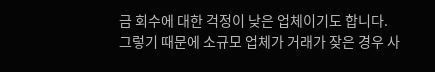금 회수에 대한 걱정이 낮은 업체이기도 합니다.
그렇기 때문에 소규모 업체가 거래가 잦은 경우 사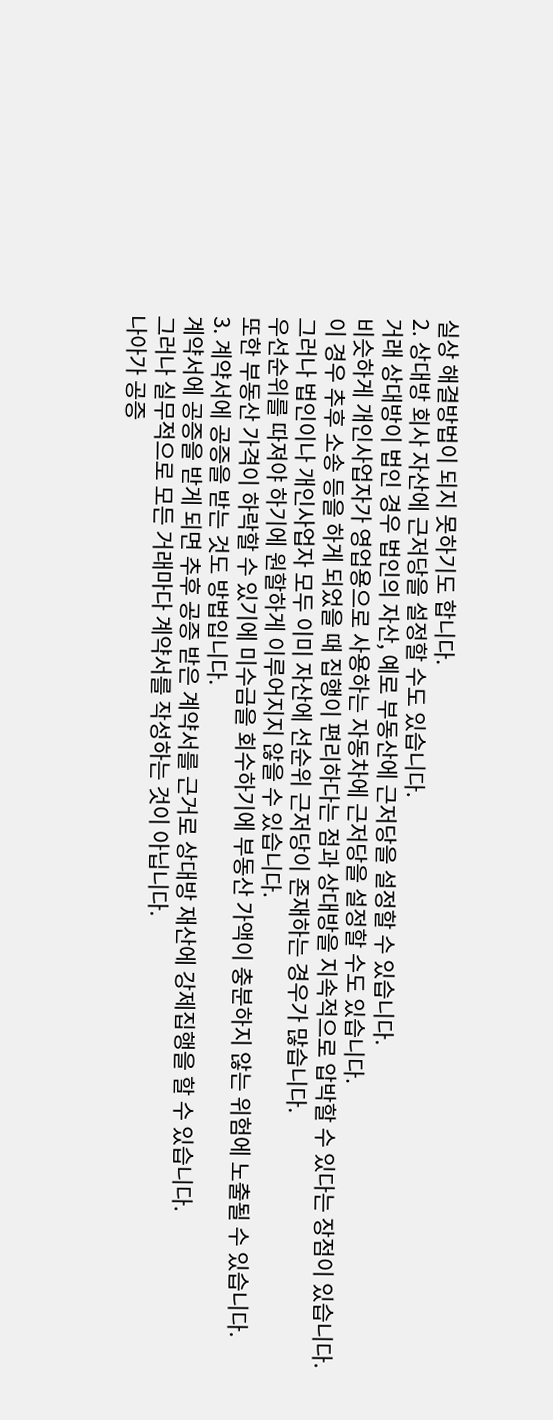실상 해결방법이 되지 못하기도 합니다.
2. 상대방 회사 자산에 근저당을 설정할 수도 있습니다.
거래 상대방이 법인 경우 법인의 자산, 예로 부동산에 근저당을 설정할 수 있습니다.
비슷하게 개인사업자가 영업용으로 사용하는 자동차에 근저당을 설정할 수도 있습니다.
이 경우 추후 소송 등을 하게 되었을 때 집행이 편리하다는 점과 상대방을 지속적으로 압박할 수 있다는 장점이 있습니다.
그러나 법인이나 개인사업자 모두 이미 자산에 선순위 근저당이 존재하는 경우가 많습니다.
우선순위를 따져야 하기에 원할하게 이루어지지 않을 수 있습니다.
또한 부동산 가격이 하락할 수 있기에 미수금을 회수하기에 부동산 가액이 충분하지 않는 위험에 노출될 수 있습니다.
3. 계약서에 공증을 받는 것도 방법입니다.
계약서에 공증을 받게 되면 추후 공증 받은 계약서를 근거로 상대방 재산에 강제집행을 할 수 있습니다.
그러나 실무적으로 모든 거래마다 계약서를 작성하는 것이 아닙니다.
나아가 공증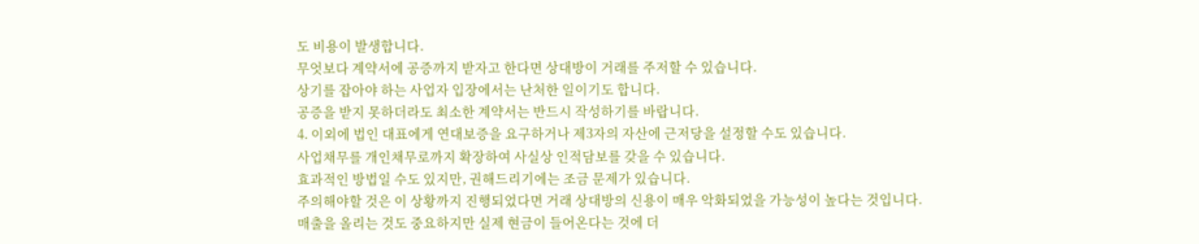도 비용이 발생합니다.
무엇보다 계약서에 공증까지 받자고 한다면 상대방이 거래를 주저할 수 있습니다.
상기를 잡아야 하는 사업자 입장에서는 난처한 일이기도 합니다.
공증을 받지 못하더라도 최소한 계약서는 반드시 작성하기를 바랍니다.
4. 이외에 법인 대표에게 연대보증을 요구하거나 제3자의 자산에 근저당을 설정할 수도 있습니다.
사업채무를 개인채무로까지 확장하여 사실상 인적담보를 갖을 수 있습니다.
효과적인 방법일 수도 있지만, 권해드리기에는 조금 문제가 있습니다.
주의해야할 것은 이 상황까지 진행되었다면 거래 상대방의 신용이 매우 악화되었을 가능성이 높다는 것입니다.
매출을 올리는 것도 중요하지만 실제 현금이 들어온다는 것에 더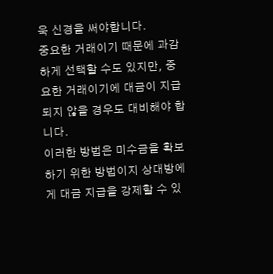욱 신경을 써야합니다.
중요한 거래이기 때문에 과감하게 선택할 수도 있지만, 중요한 거래이기에 대금이 지급되지 않을 경우도 대비해야 합니다.
이러한 방법은 미수금을 확보하기 위한 방법이지 상대방에게 대금 지급을 강제할 수 있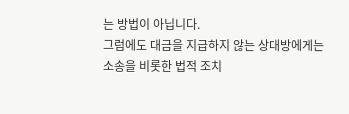는 방법이 아닙니다.
그럼에도 대금을 지급하지 않는 상대방에게는 소송을 비롯한 법적 조치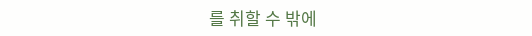를 취할 수 밖에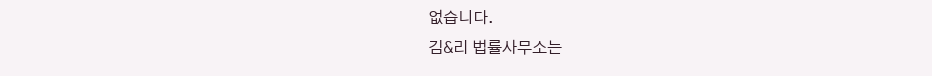없습니다.
김&리 법률사무소는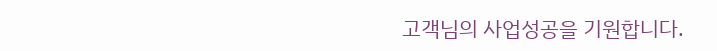고객님의 사업성공을 기원합니다.